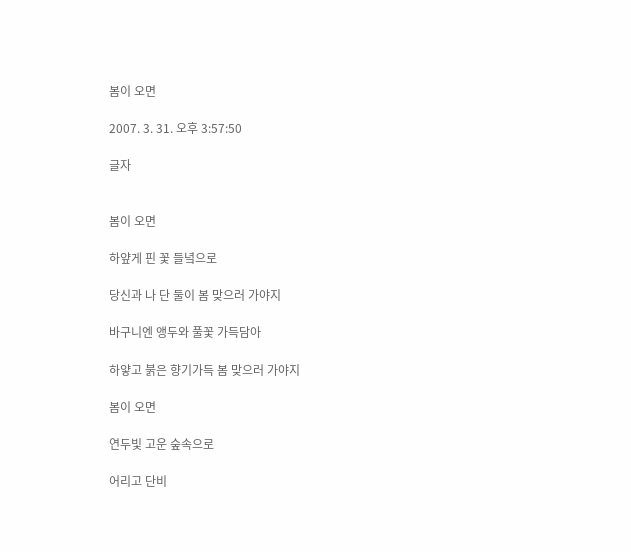봄이 오면

2007. 3. 31. 오후 3:57:50

글자


봄이 오면

하얖게 핀 꽃 들녘으로

당신과 나 단 둘이 봄 맞으러 가야지

바구니엔 앵두와 풀꽃 가득담아

하얗고 붉은 향기가득 봄 맞으러 가야지

봄이 오면

연두빛 고운 숲속으로

어리고 단비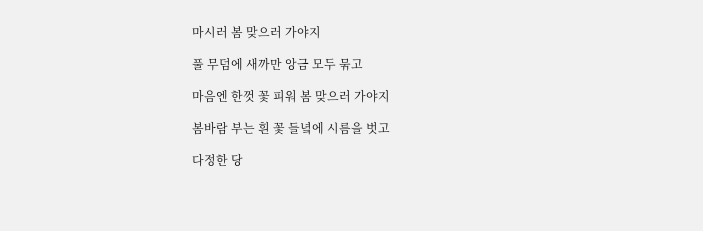마시러 봄 맞으러 가야지

풀 무덤에 새까만 앙금 모두 묶고

마음엔 한껏 꽃 피워 봄 맞으러 가야지

봄바람 부는 흰 꽃 들녘에 시름을 벗고

다정한 당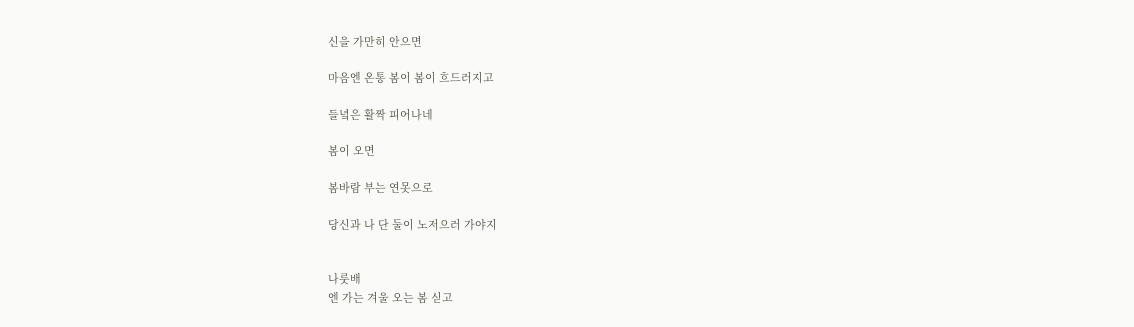신을 가만히 안으면

마음엔 온통 봄이 봄이 흐드러지고

들녘은 활짝 피어나네

봄이 오면

봄바람 부는 연못으로

당신과 나 단 둘이 노저으러 가야지


나룻배
엔 가는 겨울 오는 봄 싣고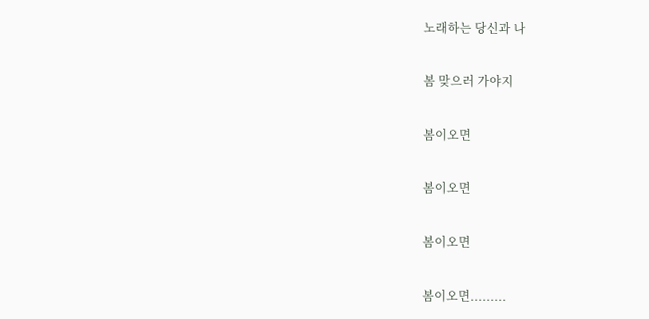노래하는 당신과 나

봄 맞으러 가야지

봄이오면

봄이오면

봄이오면

봄이오면.........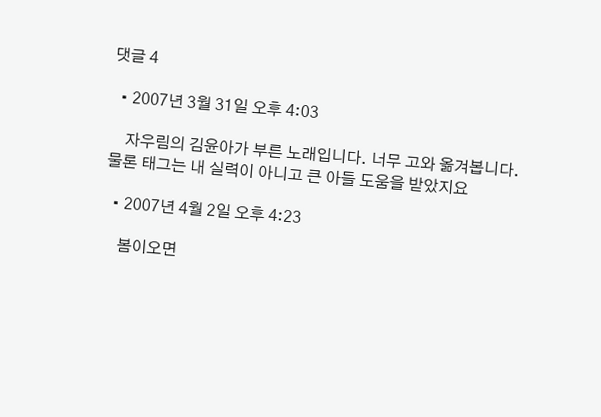댓글 4

  • 2007년 3월 31일 오후 4:03

    자우림의 김윤아가 부른 노래입니다. 너무 고와 옮겨봅니다. 물론 태그는 내 실력이 아니고 큰 아들 도움을 받았지요

  • 2007년 4월 2일 오후 4:23

    봄이오면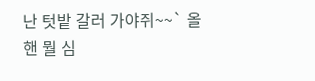난 텃밭 갈러 가야쥐~~` 올핸 뭘 심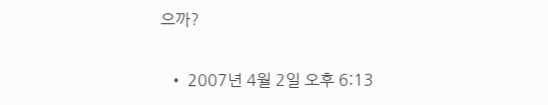으까?

  • 2007년 4월 2일 오후 6:13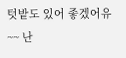텃밭도 있어 좋겠어유~~ 난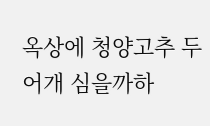옥상에 청양고추 두어개 심을까하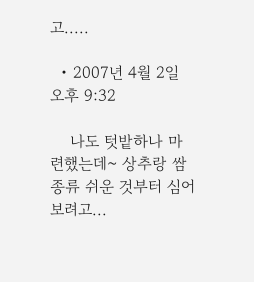고.....

  • 2007년 4월 2일 오후 9:32

    나도 텃밭하나 마련했는데~ 상추랑 쌈 종류 쉬운 것부터 심어보려고...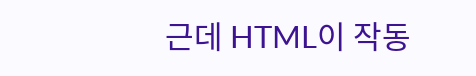근데 HTML이 작동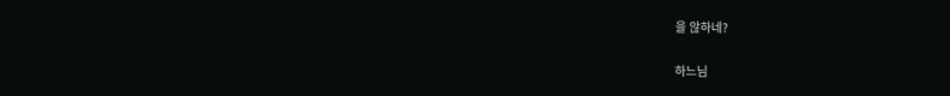을 않하네?

하느님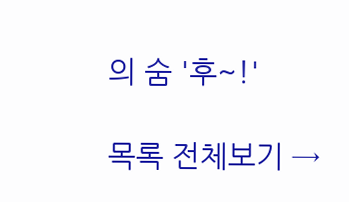의 숨 '후~!'

목록 전체보기 →